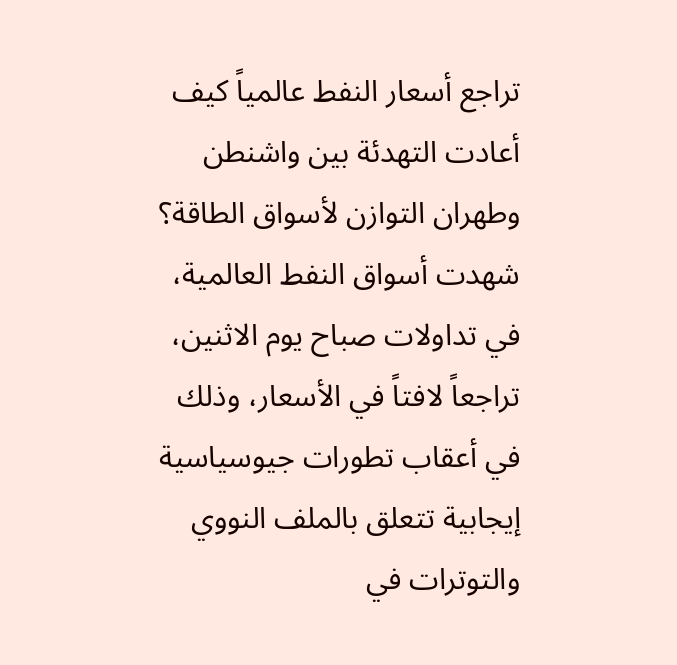تراجع أسعار النفط عالمياً كيف أعادت التهدئة بين واشنطن وطهران التوازن لأسواق الطاقة؟
شهدت أسواق النفط العالمية، في تداولات صباح يوم الاثنين، تراجعاً لافتاً في الأسعار، وذلك في أعقاب تطورات جيوسياسية إيجابية تتعلق بالملف النووي والتوترات في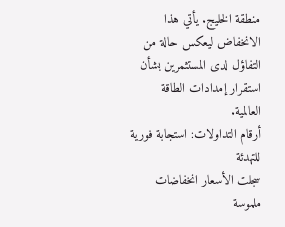منطقة الخليج. يأتي هذا الانخفاض ليعكس حالة من التفاؤل لدى المستثمرين بشأن استقرار إمدادات الطاقة العالمية.
أرقام التداولات: استجابة فورية للتهدئة
سجلت الأسعار انخفاضات ملموسة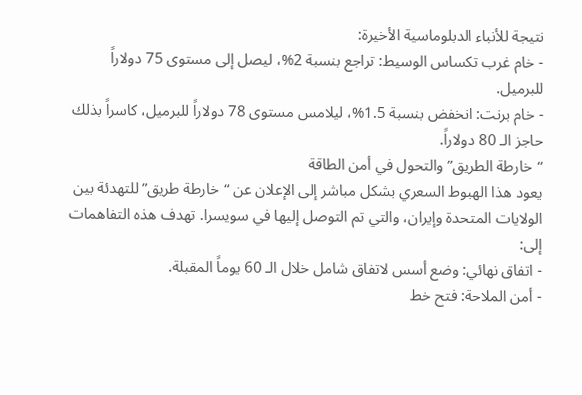نتيجة للأنباء الدبلوماسية الأخيرة:
- خام غرب تكساس الوسيط: تراجع بنسبة 2%، ليصل إلى مستوى 75 دولاراً للبرميل.
- خام برنت: انخفض بنسبة 1.5%، ليلامس مستوى 78 دولاراً للبرميل، كاسراً بذلك حاجز الـ 80 دولاراً.
“خارطة الطريق” والتحول في أمن الطاقة
يعود هذا الهبوط السعري بشكل مباشر إلى الإعلان عن “خارطة طريق” للتهدئة بين الولايات المتحدة وإيران، والتي تم التوصل إليها في سويسرا. تهدف هذه التفاهمات إلى:
- اتفاق نهائي: وضع أسس لاتفاق شامل خلال الـ 60 يوماً المقبلة.
- أمن الملاحة: فتح خط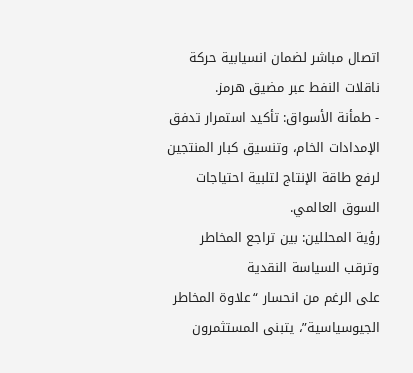اتصال مباشر لضمان انسيابية حركة ناقلات النفط عبر مضيق هرمز.
- طمأنة الأسواق: تأكيد استمرار تدفق الإمدادات الخام، وتنسيق كبار المنتجين لرفع طاقة الإنتاج لتلبية احتياجات السوق العالمي.
رؤية المحللين: بين تراجع المخاطر وترقب السياسة النقدية
على الرغم من انحسار “علاوة المخاطر الجيوسياسية”، يتبنى المستثمرون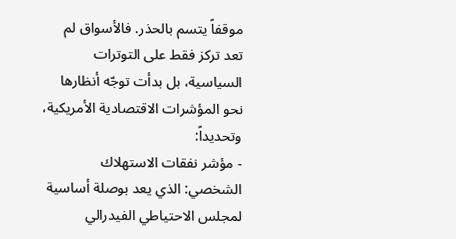موقفاً يتسم بالحذر. فالأسواق لم تعد تركز فقط على التوترات السياسية، بل بدأت توجّه أنظارها نحو المؤشرات الاقتصادية الأمريكية، وتحديداً:
- مؤشر نفقات الاستهلاك الشخصي: الذي يعد بوصلة أساسية لمجلس الاحتياطي الفيدرالي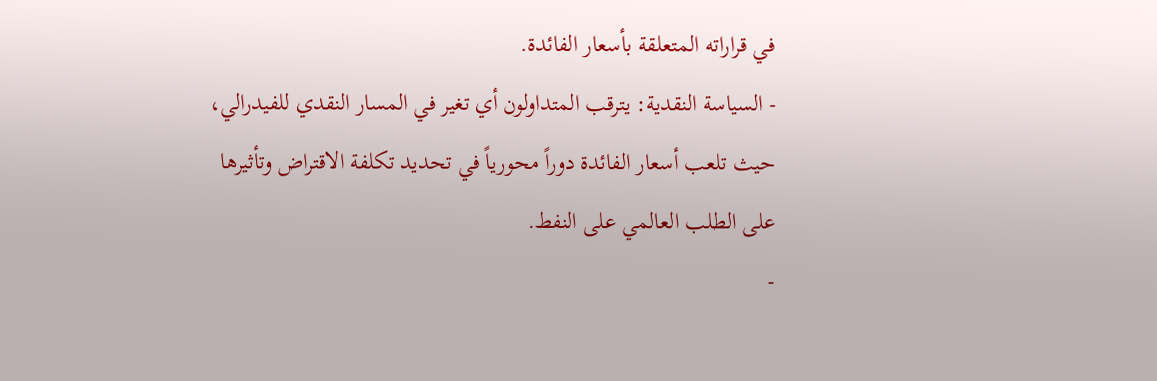في قراراته المتعلقة بأسعار الفائدة.
- السياسة النقدية: يترقب المتداولون أي تغير في المسار النقدي للفيدرالي، حيث تلعب أسعار الفائدة دوراً محورياً في تحديد تكلفة الاقتراض وتأثيرها على الطلب العالمي على النفط.
-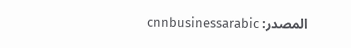المصدر: cnnbusinessarabic